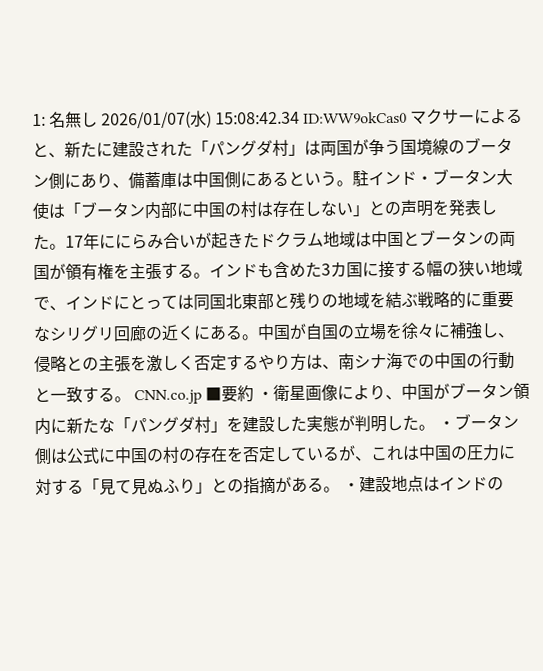1: 名無し 2026/01/07(水) 15:08:42.34 ID:WW9okCas0 マクサーによると、新たに建設された「パングダ村」は両国が争う国境線のブータン側にあり、備蓄庫は中国側にあるという。駐インド・ブータン大使は「ブータン内部に中国の村は存在しない」との声明を発表した。17年ににらみ合いが起きたドクラム地域は中国とブータンの両国が領有権を主張する。インドも含めた3カ国に接する幅の狭い地域で、インドにとっては同国北東部と残りの地域を結ぶ戦略的に重要なシリグリ回廊の近くにある。中国が自国の立場を徐々に補強し、侵略との主張を激しく否定するやり方は、南シナ海での中国の行動と一致する。 CNN.co.jp ■要約 ・衛星画像により、中国がブータン領内に新たな「パングダ村」を建設した実態が判明した。 ・ブータン側は公式に中国の村の存在を否定しているが、これは中国の圧力に対する「見て見ぬふり」との指摘がある。 ・建設地点はインドの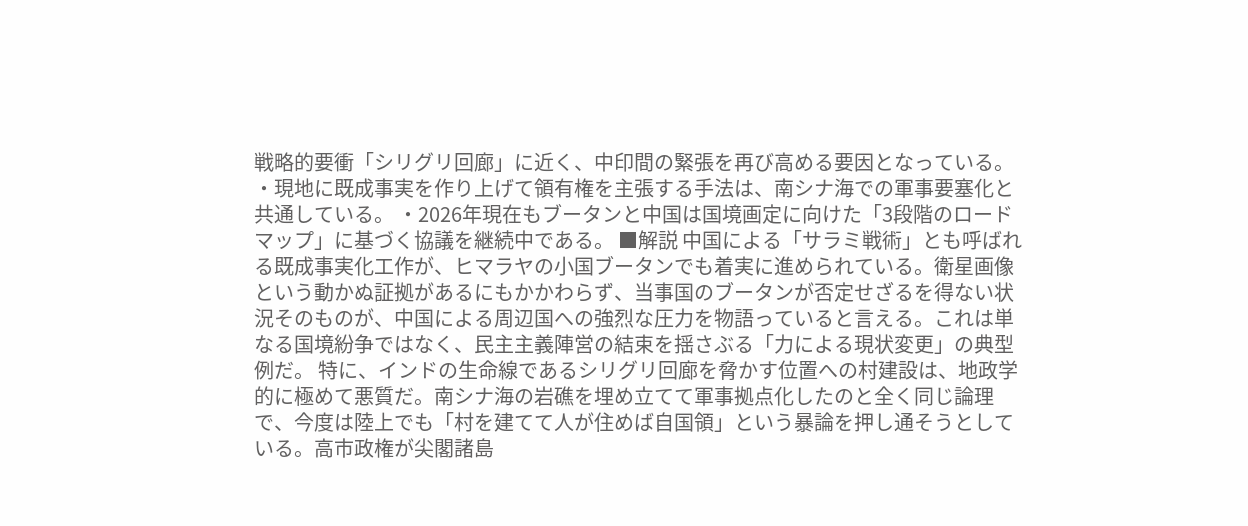戦略的要衝「シリグリ回廊」に近く、中印間の緊張を再び高める要因となっている。 ・現地に既成事実を作り上げて領有権を主張する手法は、南シナ海での軍事要塞化と共通している。 ・2026年現在もブータンと中国は国境画定に向けた「3段階のロードマップ」に基づく協議を継続中である。 ■解説 中国による「サラミ戦術」とも呼ばれる既成事実化工作が、ヒマラヤの小国ブータンでも着実に進められている。衛星画像という動かぬ証拠があるにもかかわらず、当事国のブータンが否定せざるを得ない状況そのものが、中国による周辺国への強烈な圧力を物語っていると言える。これは単なる国境紛争ではなく、民主主義陣営の結束を揺さぶる「力による現状変更」の典型例だ。 特に、インドの生命線であるシリグリ回廊を脅かす位置への村建設は、地政学的に極めて悪質だ。南シナ海の岩礁を埋め立てて軍事拠点化したのと全く同じ論理で、今度は陸上でも「村を建てて人が住めば自国領」という暴論を押し通そうとしている。高市政権が尖閣諸島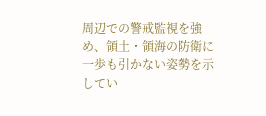周辺での警戒監視を強め、領土・領海の防衛に一歩も引かない姿勢を示してい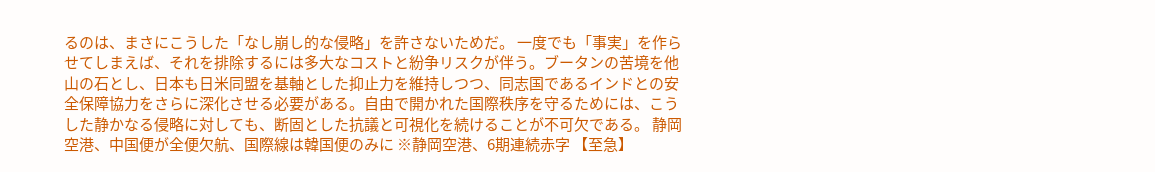るのは、まさにこうした「なし崩し的な侵略」を許さないためだ。 一度でも「事実」を作らせてしまえば、それを排除するには多大なコストと紛争リスクが伴う。ブータンの苦境を他山の石とし、日本も日米同盟を基軸とした抑止力を維持しつつ、同志国であるインドとの安全保障協力をさらに深化させる必要がある。自由で開かれた国際秩序を守るためには、こうした静かなる侵略に対しても、断固とした抗議と可視化を続けることが不可欠である。 静岡空港、中国便が全便欠航、国際線は韓国便のみに ※静岡空港、6期連続赤字 【至急】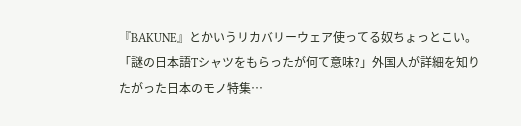『BAKUNE』とかいうリカバリーウェア使ってる奴ちょっとこい。 「謎の日本語Tシャツをもらったが何て意味?」外国人が詳細を知りたがった日本のモノ特集…